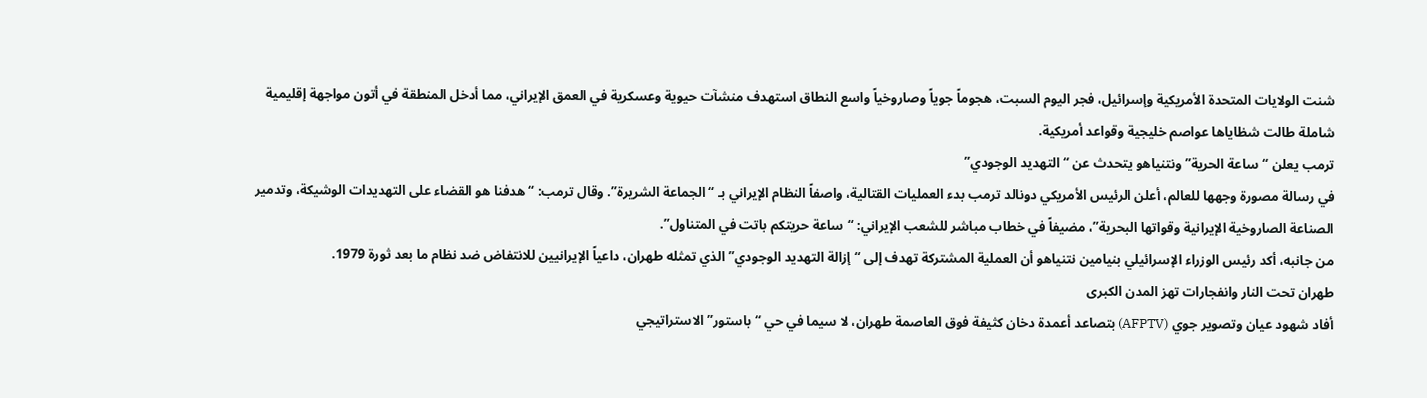شنت الولايات المتحدة الأمريكية وإسرائيل، فجر اليوم السبت، هجوماً جوياً وصاروخياً واسع النطاق استهدف منشآت حيوية وعسكرية في العمق الإيراني، مما أدخل المنطقة في أتون مواجهة إقليمية شاملة طالت شظاياها عواصم خليجية وقواعد أمريكية.
ترمب يعلن “ساعة الحرية” ونتنياهو يتحدث عن “التهديد الوجودي”
في رسالة مصورة وجهها للعالم، أعلن الرئيس الأمريكي دونالد ترمب بدء العمليات القتالية، واصفاً النظام الإيراني بـ “الجماعة الشريرة”. وقال ترمب: “هدفنا هو القضاء على التهديدات الوشيكة، وتدمير الصناعة الصاروخية الإيرانية وقواتها البحرية”، مضيفاً في خطاب مباشر للشعب الإيراني: “ساعة حريتكم باتت في المتناول”.
من جانبه، أكد رئيس الوزراء الإسرائيلي بنيامين نتنياهو أن العملية المشتركة تهدف إلى “إزالة التهديد الوجودي” الذي تمثله طهران، داعياً الإيرانيين للانتفاض ضد نظام ما بعد ثورة 1979.
طهران تحت النار وانفجارات تهز المدن الكبرى
أفاد شهود عيان وتصوير جوي (AFPTV) بتصاعد أعمدة دخان كثيفة فوق العاصمة طهران، لا سيما في حي “باستور” الاستراتيجي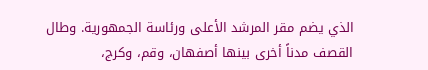الذي يضم مقر المرشد الأعلى ورئاسة الجمهورية. وطال القصف مدناً أخرى بينها أصفهان، وقم، وكرج،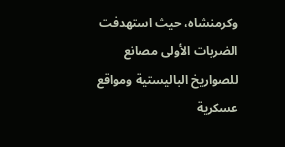وكرمنشاه، حيث استهدفت الضربات الأولى مصانع للصواريخ الباليستية ومواقع عسكرية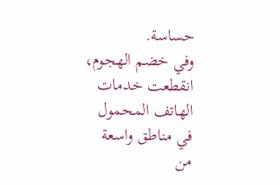حساسة.
وفي خضم الهجوم، انقطعت خدمات الهاتف المحمول في مناطق واسعة من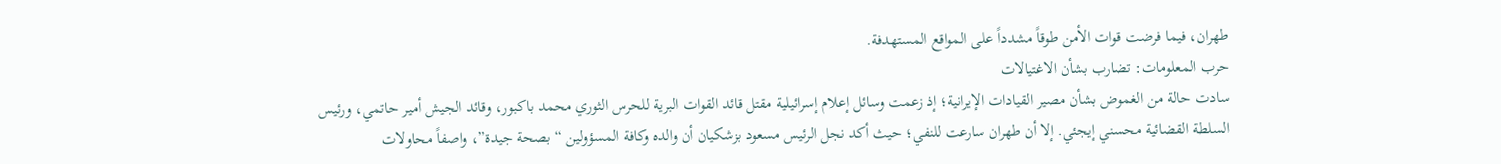طهران، فيما فرضت قوات الأمن طوقاً مشدداً على المواقع المستهدفة.
حرب المعلومات: تضارب بشأن الاغتيالات
سادت حالة من الغموض بشأن مصير القيادات الإيرانية؛ إذ زعمت وسائل إعلام إسرائيلية مقتل قائد القوات البرية للحرس الثوري محمد باكبور، وقائد الجيش أمير حاتمي، ورئيس السلطة القضائية محسني إيجئي. إلا أن طهران سارعت للنفي؛ حيث أكد نجل الرئيس مسعود بزشكيان أن والده وكافة المسؤولين “بصحة جيدة”، واصفاً محاولات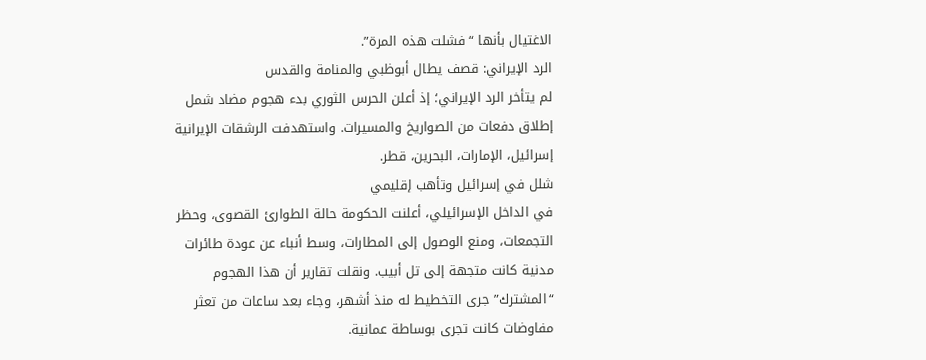الاغتيال بأنها “فشلت هذه المرة”.
الرد الإيراني: قصف يطال أبوظبي والمنامة والقدس
لم يتأخر الرد الإيراني؛ إذ أعلن الحرس الثوري بدء هجوم مضاد شمل إطلاق دفعات من الصواريخ والمسيرات. واستهدفت الرشقات الإيرانية إسرائيل، الإمارات، البحرين، قطر.
شلل في إسرائيل وتأهب إقليمي
في الداخل الإسرائيلي، أعلنت الحكومة حالة الطوارئ القصوى، وحظر التجمعات، ومنع الوصول إلى المطارات، وسط أنباء عن عودة طائرات مدنية كانت متجهة إلى تل أبيب. ونقلت تقارير أن هذا الهجوم “المشترك” جرى التخطيط له منذ أشهر، وجاء بعد ساعات من تعثر مفاوضات كانت تجرى بوساطة عمانية.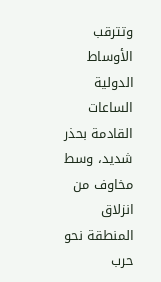وتترقب الأوساط الدولية الساعات القادمة بحذر شديد، وسط مخاوف من انزلاق المنطقة نحو حرب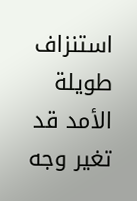استنزاف طويلة الأمد قد تغير وجه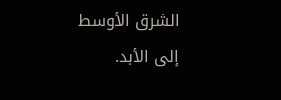الشرق الأوسط إلى الأبد.